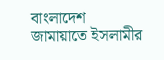বাংলাদেশ জামায়াতে ইসলামীর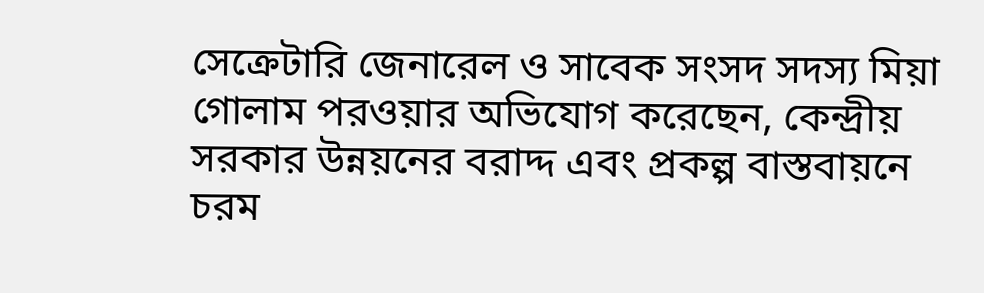সেক্রেটারি জেনারেল ও সাবেক সংসদ সদস্য মিয়া গোলাম পরওয়ার অভিযোগ করেছেন, কেন্দ্রীয় সরকার উন্নয়নের বরাদ্দ এবং প্রকল্প বাস্তবায়নে চরম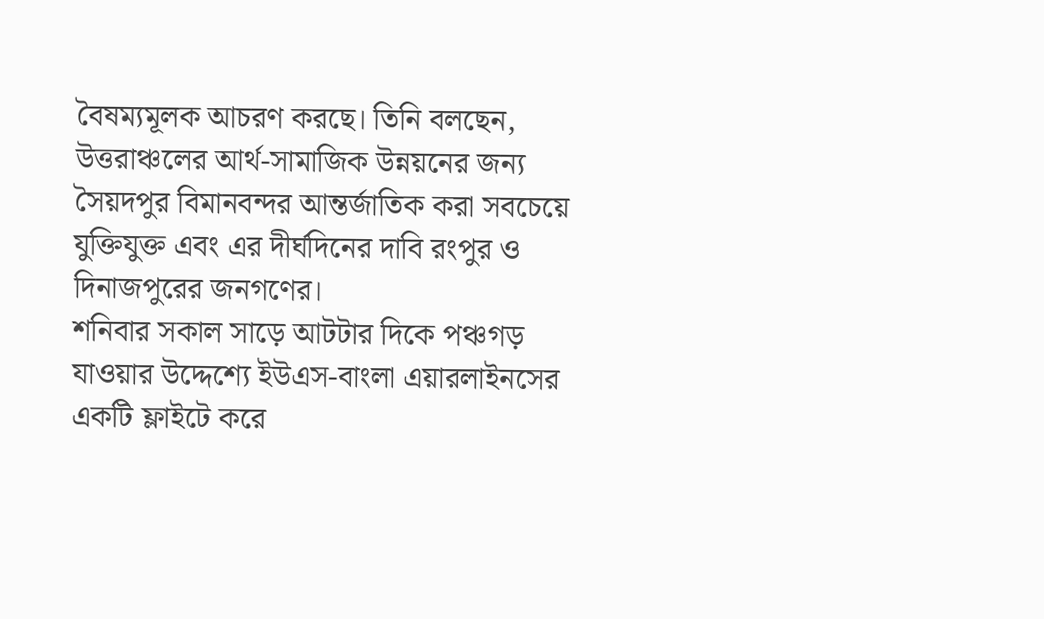বৈষম্যমূলক আচরণ করছে। তিনি বলছেন, উত্তরাঞ্চলের আর্থ-সামাজিক উন্নয়নের জন্য সৈয়দপুর বিমানবন্দর আন্তর্জাতিক করা সবচেয়ে যুক্তিযুক্ত এবং এর দীর্ঘদিনের দাবি রংপুর ও দিনাজপুরের জনগণের।
শনিবার সকাল সাড়ে আটটার দিকে পঞ্চগড় যাওয়ার উদ্দেশ্যে ইউএস-বাংলা এয়ারলাইনসের একটি ফ্লাইটে করে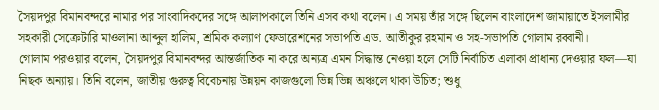সৈয়দপুর বিমানবন্দরে নামার পর সাংবাদিকদের সঙ্গে আলাপকালে তিনি এসব কথা বলেন। এ সময় তাঁর সঙ্গে ছিলেন বাংলাদেশ জামায়াতে ইসলামীর সহকারী সেক্রেটারি মাওলানা আব্দুল হালিম, শ্রমিক কল্যাণ ফেডারেশনের সভাপতি এড. আতীকুর রহমান ও সহ-সভাপতি গোলাম রব্বানী।
গোলাম পরওয়ার বলেন, সৈয়দপুর বিমানবন্দর আন্তর্জাতিক না করে অন্যত্র এমন সিদ্ধান্ত নেওয়া হলে সেটি নির্বাচিত এলাকা প্রাধান্য দেওয়ার ফল—যা নিছক অন্যায়। তিনি বলেন, জাতীয় গুরুত্ব বিবেচনায় উন্নয়ন কাজগুলো ভিন্ন ভিন্ন অঞ্চলে থাকা উচিত; শুধু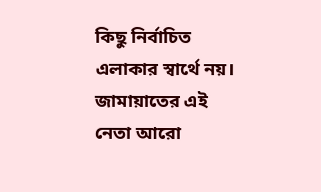কিছু নির্বাচিত এলাকার স্বার্থে নয়।
জামায়াতের এই নেতা আরো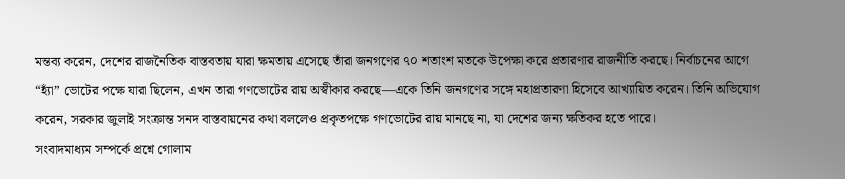মন্তব্য করেন, দেশের রাজনৈতিক বাস্তবতায় যারা ক্ষমতায় এসেছে তাঁরা জনগণের ৭০ শতাংশ মতকে উপেক্ষা করে প্রতারণার রাজনীতি করছে। নির্বাচনের আগে “হ্যাঁ” ভোটের পক্ষে যারা ছিলেন, এখন তারা গণভোটের রায় অস্বীকার করছে—একে তিনি জনগণের সঙ্গে মহাপ্রতারণা হিসেবে আখ্যায়িত করেন। তিনি অভিযোগ করেন, সরকার জুলাই সংক্রান্ত সনদ বাস্তবায়নের কথা বললেও প্রকৃতপক্ষে গণভোটের রায় মানছে না, যা দেশের জন্য ক্ষতিকর হতে পারে।
সংবাদমাধ্যম সম্পর্কে প্রশ্নে গোলাম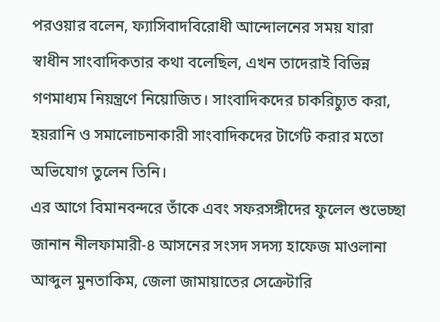পরওয়ার বলেন, ফ্যাসিবাদবিরোধী আন্দোলনের সময় যারা স্বাধীন সাংবাদিকতার কথা বলেছিল, এখন তাদেরাই বিভিন্ন গণমাধ্যম নিয়ন্ত্রণে নিয়োজিত। সাংবাদিকদের চাকরিচ্যুত করা, হয়রানি ও সমালোচনাকারী সাংবাদিকদের টার্গেট করার মতো অভিযোগ তুলেন তিনি।
এর আগে বিমানবন্দরে তাঁকে এবং সফরসঙ্গীদের ফুলেল শুভেচ্ছা জানান নীলফামারী-৪ আসনের সংসদ সদস্য হাফেজ মাওলানা আব্দুল মুনতাকিম, জেলা জামায়াতের সেক্রেটারি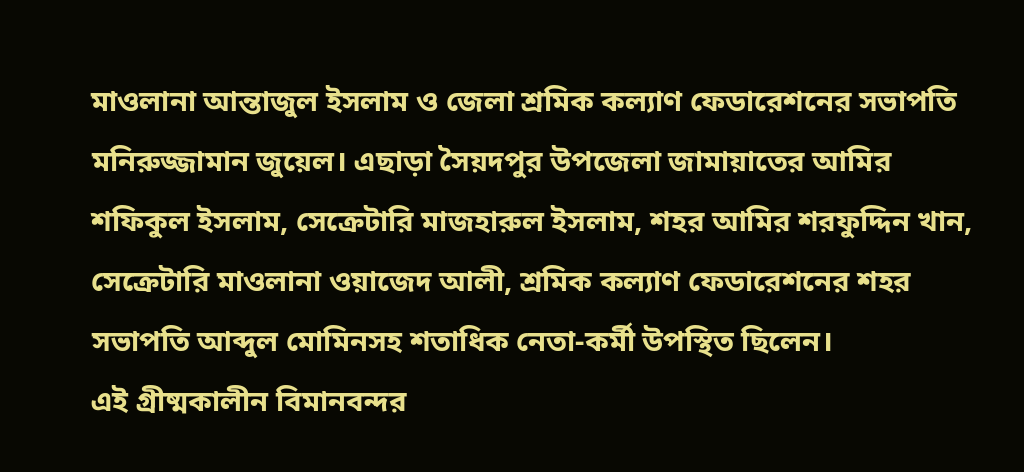মাওলানা আন্তাজুল ইসলাম ও জেলা শ্রমিক কল্যাণ ফেডারেশনের সভাপতি মনিরুজ্জামান জুয়েল। এছাড়া সৈয়দপুর উপজেলা জামায়াতের আমির শফিকুল ইসলাম, সেক্রেটারি মাজহারুল ইসলাম, শহর আমির শরফুদ্দিন খান, সেক্রেটারি মাওলানা ওয়াজেদ আলী, শ্রমিক কল্যাণ ফেডারেশনের শহর সভাপতি আব্দুল মোমিনসহ শতাধিক নেতা-কর্মী উপস্থিত ছিলেন।
এই গ্রীষ্মকালীন বিমানবন্দর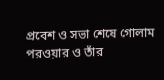প্রবেশ ও সভা শেষে গোলাম পরওয়ার ও তাঁর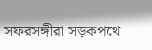সফরসঙ্গীরা সড়কপথে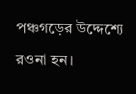পঞ্চগড়ের উদ্দেশ্যে রওনা হন।